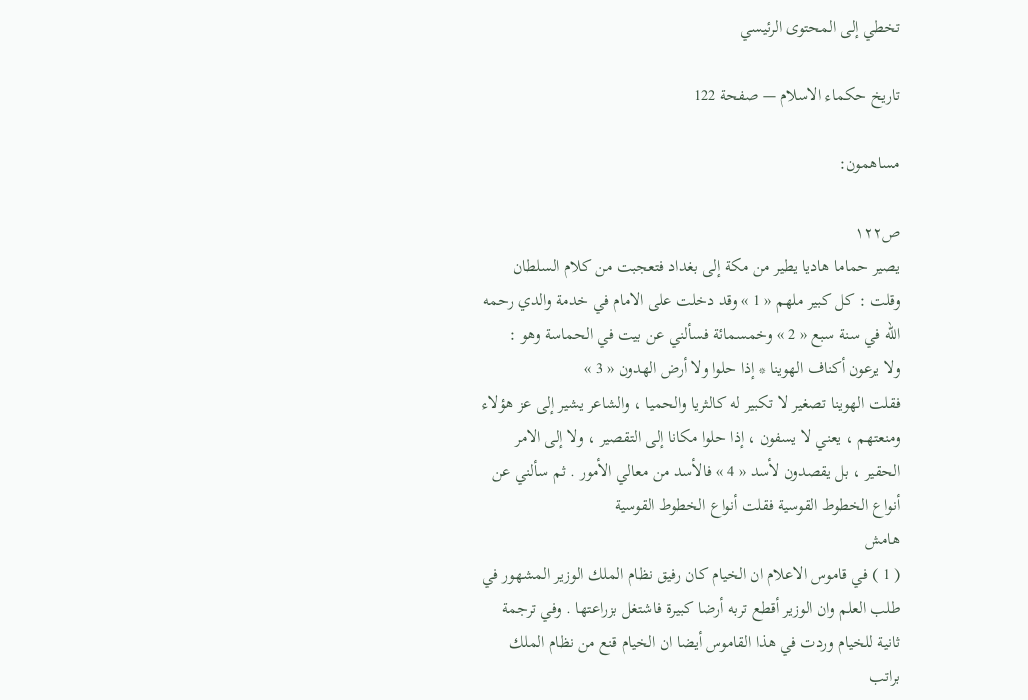تخطي إلى المحتوى الرئيسي

تاريخ حكماء الاسلام — صفحة 122

مساهمون:

ص١٢٢
يصير حماما هاديا يطير من مكة إلى بغداد فتعجبت من كلام السلطان وقلت : كل كبير ملهم « 1 » وقد دخلت على الامام في خدمة والدي رحمه اللّه في سنة سبع « 2 » وخمسمائة فسألني عن بيت في الحماسة وهو :
ولا يرعون أكناف الهوينا * إذا حلوا ولا أرض الهدون « 3 »
فقلت الهوينا تصغير لا تكبير له كالثريا والحميا ، والشاعر يشير إلى عز هؤلاء ومنعتهم ، يعني لا يسفون ، إذا حلوا مكانا إلى التقصير ، ولا إلى الامر الحقير ، بل يقصدون لأسد « 4 » فالأسد من معالي الأمور . ثم سألني عن أنواع الخطوط القوسية فقلت أنواع الخطوط القوسية
هامش
( 1 ) في قاموس الاعلام ان الخيام كان رفيق نظام الملك الوزير المشهور في طلب العلم وان الوزير أقطع تربه أرضا كبيرة فاشتغل بزراعتها . وفي ترجمة ثانية للخيام وردت في هذا القاموس أيضا ان الخيام قنع من نظام الملك براتب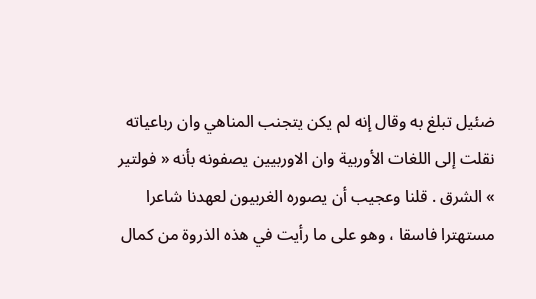ضئيل تبلغ به وقال إنه لم يكن يتجنب المناهي وان رباعياته نقلت إلى اللغات الأوربية وان الاوربيين يصفونه بأنه « فولتير » الشرق . قلنا وعجيب أن يصوره الغربيون لعهدنا شاعرا مستهترا فاسقا ، وهو على ما رأيت في هذه الذروة من كمال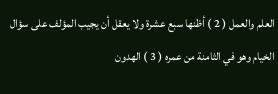العلم والعمل ( 2 ) أظنها سبع عشرة ولا يعقل أن يجيب المؤلف على سؤال الخيام وهو في الثامنة من عمره ( 3 ) الهدون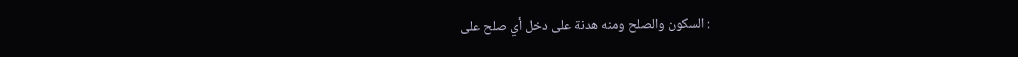: السكون والصلح ومنه هدنة على دخل أي صلح على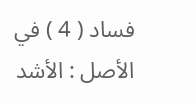فساد ( 4 ) في الأصل : الأشد